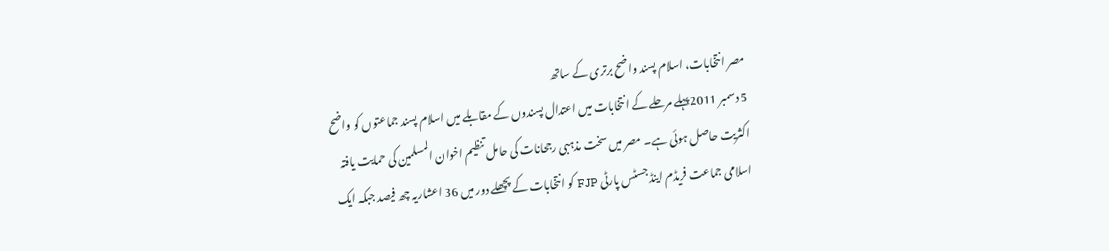مصر انتخابات، اسلام پسند واضح برتری کے ساتھ
5 دسمبر 2011پہلے مرحلے کے انتخابات میں اعتدال پسندوں کے مقابلے میں اسلام پسند جماعتوں کو واضح اکثریت حاصل ہوئی ہے۔ مصر میں سخت مذہبی رجحانات کی حامل تنظیم اخوان المسلمین کی حمایت یافتہ اسلامی جماعت فریڈم اینڈ جسٹس پارٹی FJP کو انتخابات کے پچھلے دور میں 36 اعشاریہ چھ فیصد جبکہ ایک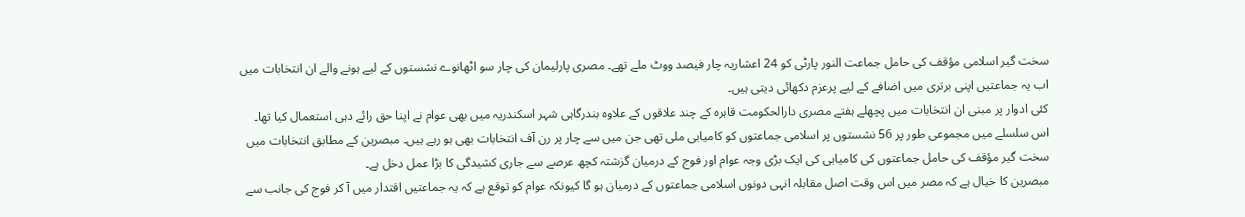سخت گیر اسلامی مؤقف کی حامل جماعت النور پارٹی کو 24 اعشاریہ چار فیصد ووٹ ملے تھے۔ مصری پارلیمان کی چار سو اٹھانوے نشستوں کے لیے ہونے والے ان انتخابات میں اب یہ جماعتیں اپنی برتری میں اضافے کے لیے پرعزم دکھائی دیتی ہیں۔
کئی ادوار پر مبنی ان انتخابات میں پچھلے ہفتے مصری دارالحکومت قاہرہ کے چند علاقوں کے علاوہ بندرگاہی شہر اسکندریہ میں بھی عوام نے اپنا حق رائے دہی استعمال کیا تھا۔ اس سلسلے میں مجموعی طور پر 56 نشستوں پر اسلامی جماعتوں کو کامیابی ملی تھی جن میں سے چار پر رن آف انتخابات بھی ہو رہے ہیں۔ مبصرین کے مطابق انتخابات میں سخت گیر مؤقف کی حامل جماعتوں کی کامیابی کی ایک بڑی وجہ عوام اور فوج کے درمیان گزشتہ کچھ عرصے سے جاری کشیدگی کا بڑا عمل دخل ہے۔
مبصرین کا خیال ہے کہ مصر میں اس وقت اصل مقابلہ انہی دونوں اسلامی جماعتوں کے درمیان ہو گا کیونکہ عوام کو توقع ہے کہ یہ جماعتیں اقتدار میں آ کر فوج کی جانب سے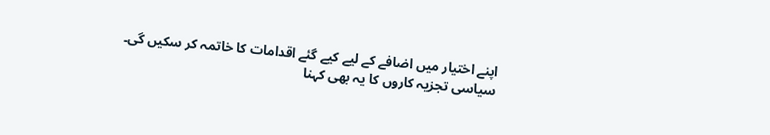اپنے اختیار میں اضافے کے لیے کیے گئے اقدامات کا خاتمہ کر سکیں گی۔
سیاسی تجزیہ کاروں کا یہ بھی کہنا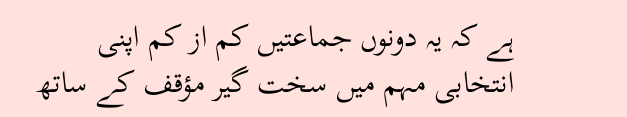ہے کہ یہ دونوں جماعتیں کم از کم اپنی انتخابی مہم میں سخت گیر مؤقف کے ساتھ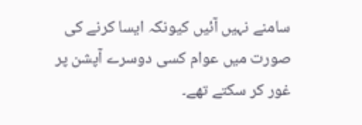سامنے نہیں آئیں کیونکہ ایسا کرنے کی صورت میں عوام کسی دوسرے آپشن پر غور کر سکتے تھے۔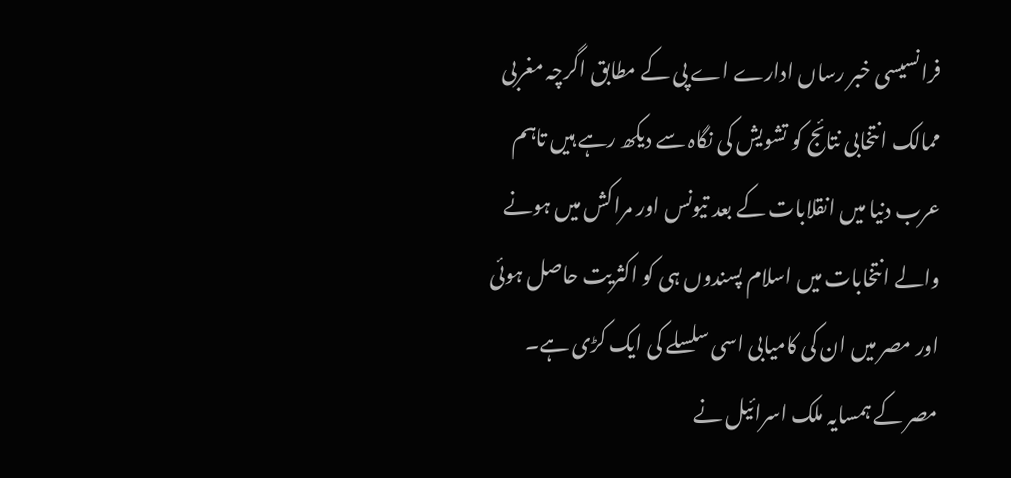فرانسیسی خبر رساں ادارے اے پی کے مطابق اگرچہ مغربی ممالک انتخابی نتائج کو تشویش کی نگاہ سے دیکھ رہے ہیں تاہم عرب دنیا میں انقلابات کے بعد تیونس اور مراکش میں ہونے والے انتخابات میں اسلام پسندوں ہی کو اکثریت حاصل ہوئی اور مصر میں ان کی کامیابی اسی سلسلے کی ایک کڑی ہے۔
مصر کے ہمسایہ ملک اسرائیل نے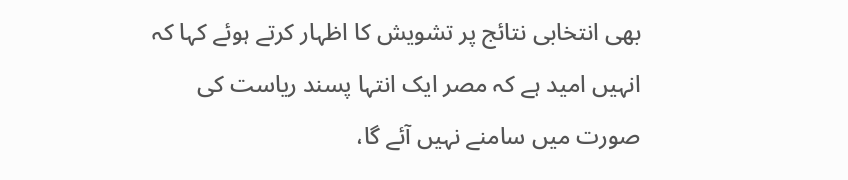بھی انتخابی نتائج پر تشویش کا اظہار کرتے ہوئے کہا کہ انہیں امید ہے کہ مصر ایک انتہا پسند ریاست کی صورت میں سامنے نہیں آئے گا،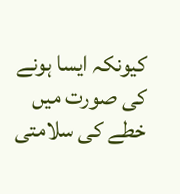کیونکہ ایسا ہونے کی صورت میں خطے کی سلامتی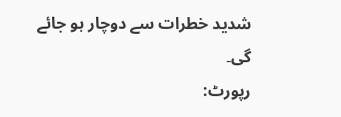شدید خطرات سے دوچار ہو جائے گی۔
رپورٹ: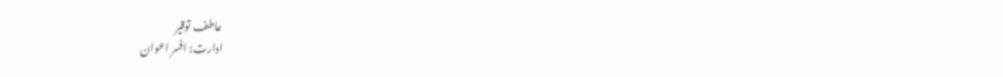عاطف توقیر
ادارت: افسر اعوان